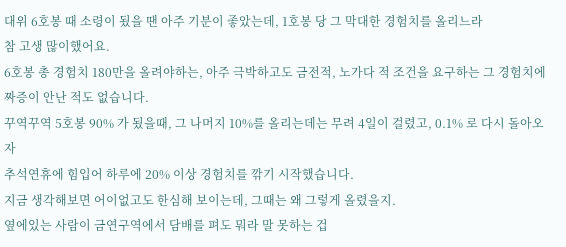대위 6호봉 때 소령이 됬을 땐 아주 기분이 좋았는데, 1호봉 당 그 막대한 경험치를 올리느라
참 고생 많이했어요.
6호봉 총 경험치 180만을 올려야하는, 아주 극박하고도 금전적, 노가다 적 조건을 요구하는 그 경험치에
짜증이 안난 적도 없습니다.
꾸역꾸역 5호봉 90% 가 됬을때, 그 나머지 10%를 올리는데는 무려 4일이 걸렸고, 0.1% 로 다시 돌아오자
추석연휴에 힘입어 하루에 20% 이상 경험치를 깎기 시작했습니다.
지금 생각해보면 어이없고도 한심해 보이는데, 그때는 왜 그렇게 올렸을지.
옆에있는 사람이 금연구역에서 담배를 펴도 뭐라 말 못하는 겁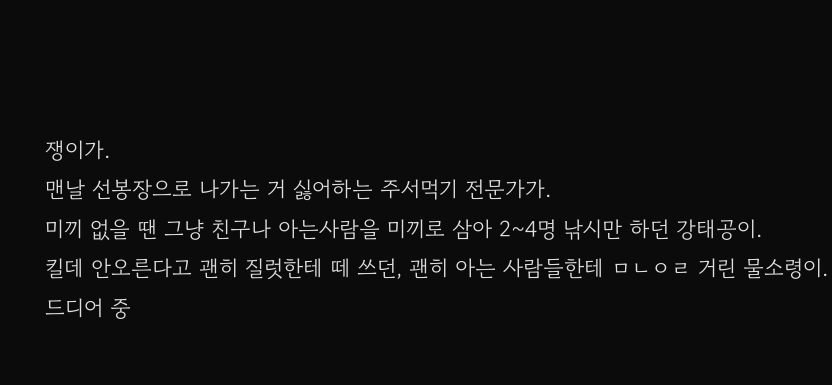쟁이가.
맨날 선봉장으로 나가는 거 싫어하는 주서먹기 전문가가.
미끼 없을 땐 그냥 친구나 아는사람을 미끼로 삼아 2~4명 낚시만 하던 강태공이.
킬데 안오른다고 괜히 질럿한테 떼 쓰던, 괜히 아는 사람들한테 ㅁㄴㅇㄹ 거린 물소령이.
드디어 중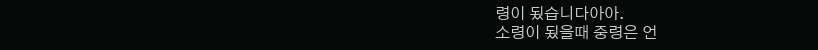령이 됬습니다아아.
소령이 됬을때 중령은 언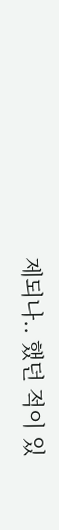제되나.. 했던 적이 있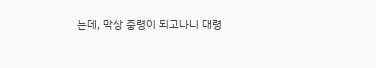는데, 막상 중령이 되고나니 대령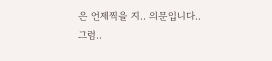은 언제찍을 지.. 의문입니다..
그럼..